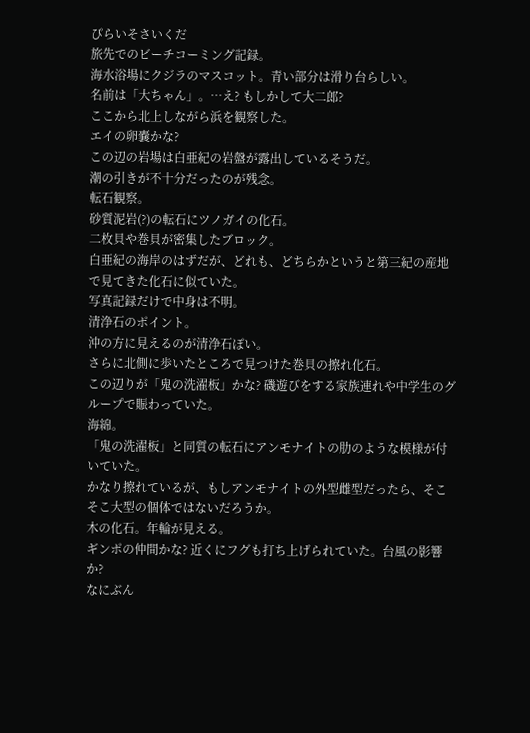ぴらいそさいくだ
旅先でのビーチコーミング記録。
海水浴場にクジラのマスコット。青い部分は滑り台らしい。
名前は「大ちゃん」。…え? もしかして大二郎?
ここから北上しながら浜を観察した。
エイの卵嚢かな?
この辺の岩場は白亜紀の岩盤が露出しているそうだ。
潮の引きが不十分だったのが残念。
転石観察。
砂質泥岩(?)の転石にツノガイの化石。
二枚貝や巻貝が密集したブロック。
白亜紀の海岸のはずだが、どれも、どちらかというと第三紀の産地で見てきた化石に似ていた。
写真記録だけで中身は不明。
清浄石のポイント。
沖の方に見えるのが清浄石ぽい。
さらに北側に歩いたところで見つけた巻貝の擦れ化石。
この辺りが「鬼の洗濯板」かな? 磯遊びをする家族連れや中学生のグループで賑わっていた。
海綿。
「鬼の洗濯板」と同質の転石にアンモナイトの肋のような模様が付いていた。
かなり擦れているが、もしアンモナイトの外型雌型だったら、そこそこ大型の個体ではないだろうか。
木の化石。年輪が見える。
ギンポの仲間かな? 近くにフグも打ち上げられていた。台風の影響か?
なにぶん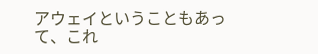アウェイということもあって、これ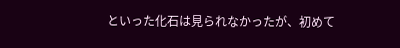といった化石は見られなかったが、初めて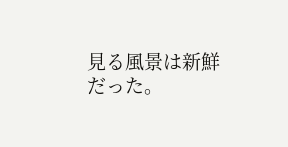見る風景は新鮮だった。